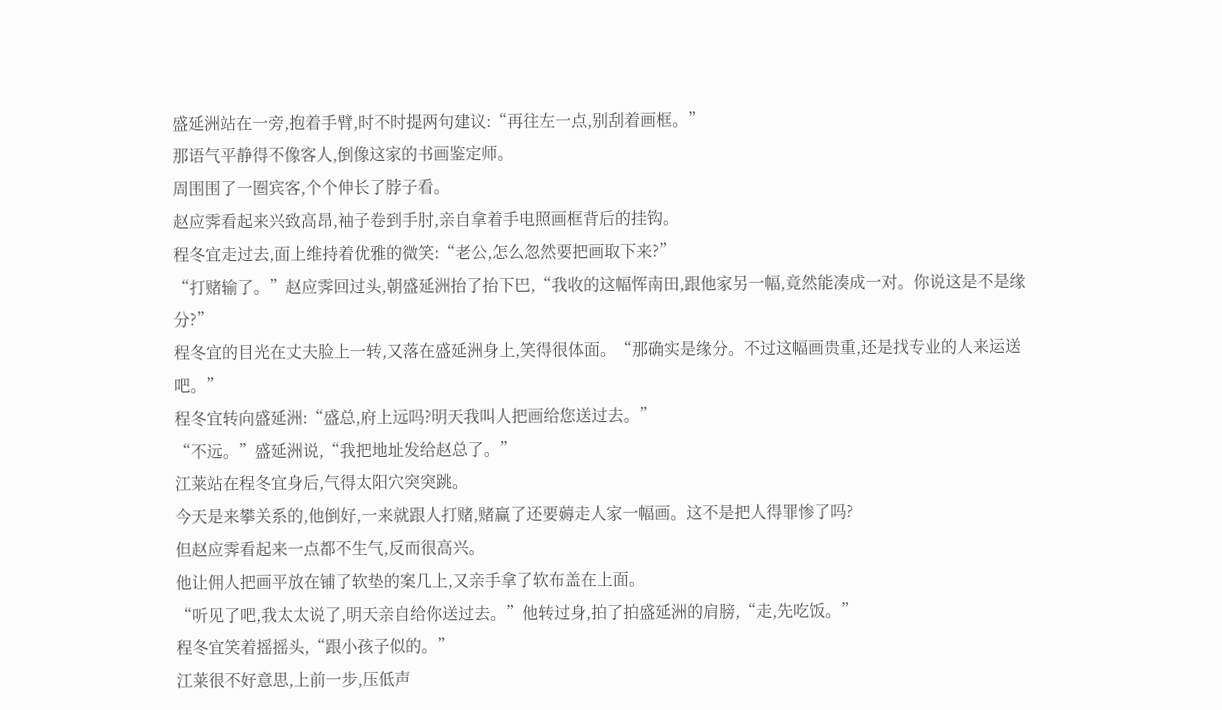盛延洲站在一旁,抱着手臂,时不时提两句建议:“再往左一点,别刮着画框。”
那语气平静得不像客人,倒像这家的书画鉴定师。
周围围了一圈宾客,个个伸长了脖子看。
赵应霁看起来兴致高昂,袖子卷到手肘,亲自拿着手电照画框背后的挂钩。
程冬宜走过去,面上维持着优雅的微笑:“老公,怎么忽然要把画取下来?”
“打赌输了。”赵应霁回过头,朝盛延洲抬了抬下巴,“我收的这幅恽南田,跟他家另一幅,竟然能凑成一对。你说这是不是缘分?”
程冬宜的目光在丈夫脸上一转,又落在盛延洲身上,笑得很体面。“那确实是缘分。不过这幅画贵重,还是找专业的人来运送吧。”
程冬宜转向盛延洲:“盛总,府上远吗?明天我叫人把画给您送过去。”
“不远。”盛延洲说,“我把地址发给赵总了。”
江莱站在程冬宜身后,气得太阳穴突突跳。
今天是来攀关系的,他倒好,一来就跟人打赌,赌赢了还要薅走人家一幅画。这不是把人得罪惨了吗?
但赵应霁看起来一点都不生气,反而很高兴。
他让佣人把画平放在铺了软垫的案几上,又亲手拿了软布盖在上面。
“听见了吧,我太太说了,明天亲自给你送过去。”他转过身,拍了拍盛延洲的肩膀,“走,先吃饭。”
程冬宜笑着摇摇头,“跟小孩子似的。”
江莱很不好意思,上前一步,压低声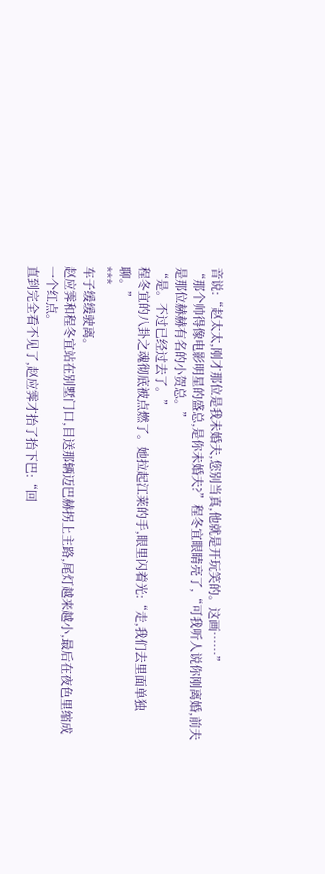音说:“赵太太,刚才那位是我未婚夫,您别当真,他就是开玩笑的。这画……”
“那个帅得像电影明星的盛总,是你未婚夫?”程冬宜眼睛亮了,“可我听人说你刚离婚,前夫是那位赫赫有名的小贺总。”
“是。不过已经过去了。”
程冬宜的八卦之魂彻底被点燃了。她拉起江莱的手,眼里闪着光:“走,我们去里面单独聊。”
***
车子缓缓驶离。
赵应霁和程冬宜站在别墅门口,目送那辆迈巴赫拐上主路,尾灯越来越小,最后在夜色里缩成一个红点。
直到完全看不见了,赵应霁才抬了抬下巴:“回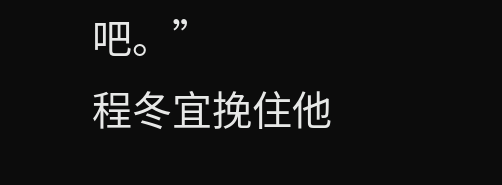吧。”
程冬宜挽住他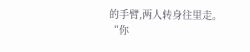的手臂,两人转身往里走。
“你